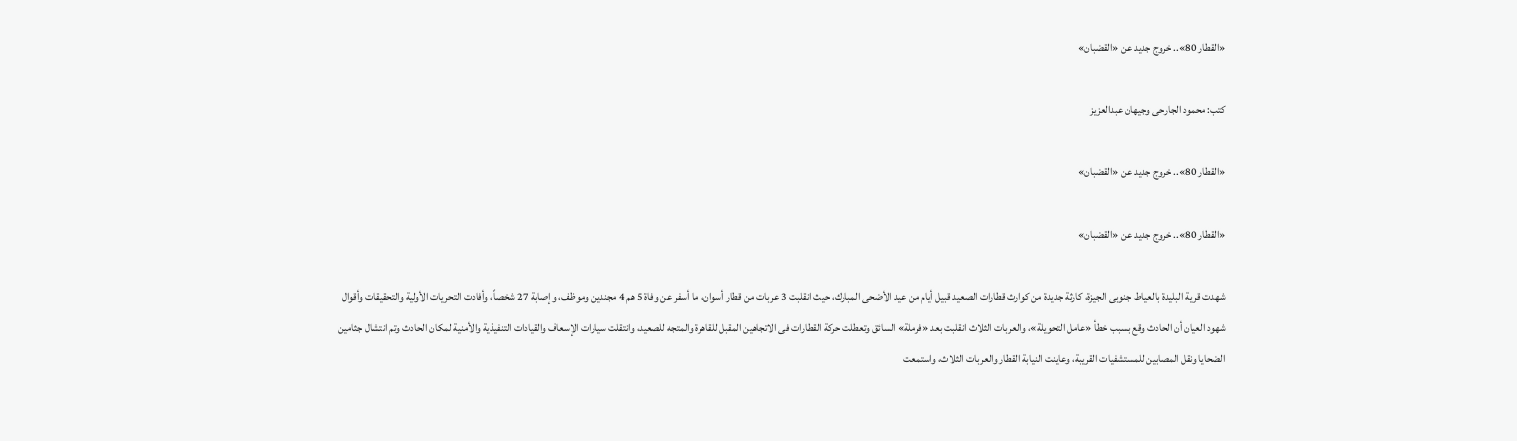«القطار 80».. خروج جديد عن «القضبان»

كتب: محمود الجارحى وجيهان عبدالعزيز

«القطار 80».. خروج جديد عن «القضبان»

«القطار 80».. خروج جديد عن «القضبان»

شهدت قرية البليدة بالعياط جنوبى الجيزة، كارثة جديدة من كوارث قطارات الصعيد قبيل أيام من عيد الأضحى المبارك، حيث انقلبت 3 عربات من قطار أسوان، ما أسفر عن وفاة 5 هم 4 مجندين وموظف، وإصابة 27 شخصاً، وأفادت التحريات الأولية والتحقيقات وأقوال شهود العيان أن الحادث وقع بسبب خطأ «عامل التحويلة»، والعربات الثلاث انقلبت بعد «فرملة» السائق وتعطلت حركة القطارات فى الاتجاهين المقبل للقاهرة والمتجه للصعيد، وانتقلت سيارات الإسعاف والقيادات التنفيذية والأمنية لمكان الحادث وتم انتشال جثامين الضحايا ونقل المصابين للمستشفيات القريبة، وعاينت النيابة القطار والعربات الثلاث، واستمعت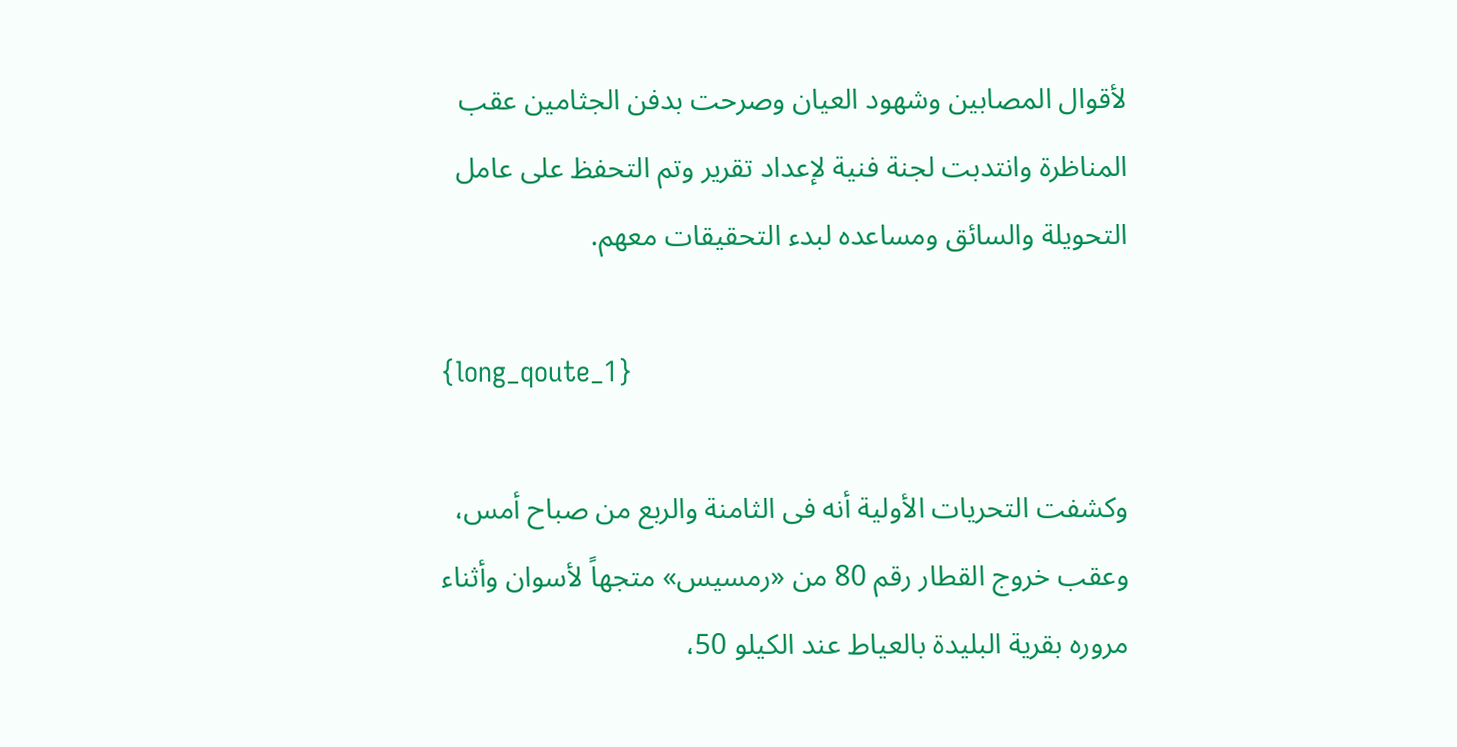لأقوال المصابين وشهود العيان وصرحت بدفن الجثامين عقب المناظرة وانتدبت لجنة فنية لإعداد تقرير وتم التحفظ على عامل التحويلة والسائق ومساعده لبدء التحقيقات معهم.

{long_qoute_1}

وكشفت التحريات الأولية أنه فى الثامنة والربع من صباح أمس، وعقب خروج القطار رقم 80 من «رمسيس» متجهاً لأسوان وأثناء مروره بقرية البليدة بالعياط عند الكيلو 50،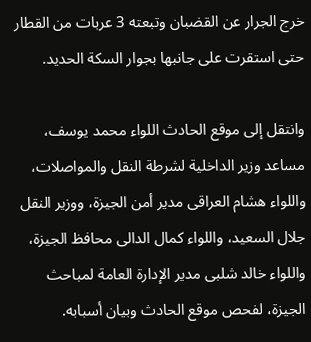خرج الجرار عن القضبان وتبعته 3 عربات من القطار حتى استقرت على جانبها بجوار السكة الحديد.

وانتقل إلى موقع الحادث اللواء محمد يوسف، مساعد وزير الداخلية لشرطة النقل والمواصلات، واللواء هشام العراقى مدير أمن الجيزة، ووزير النقل جلال السعيد، واللواء كمال الدالى محافظ الجيزة، واللواء خالد شلبى مدير الإدارة العامة لمباحث الجيزة، لفحص موقع الحادث وبيان أسبابه.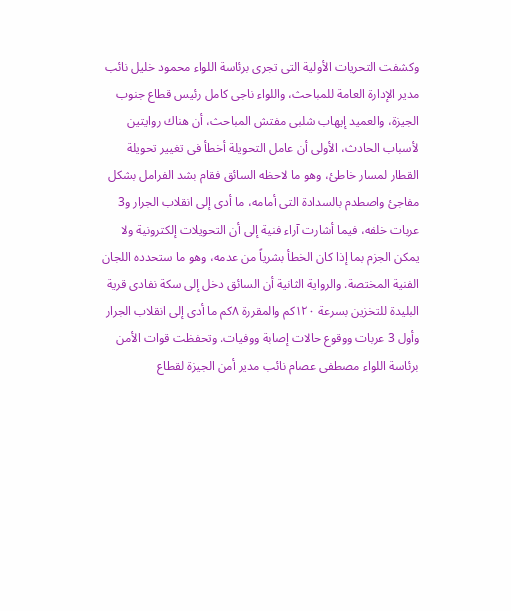وكشفت التحريات الأولية التى تجرى برئاسة اللواء محمود خليل نائب مدير الإدارة العامة للمباحث، واللواء ناجى كامل رئيس قطاع جنوب الجيزة، والعميد إيهاب شلبى مفتش المباحث، أن هناك روايتين لأسباب الحادث، الأولى أن عامل التحويلة أخطأ فى تغيير تحويلة القطار لمسار خاطئ، وهو ما لاحظه السائق فقام بشد الفرامل بشكل مفاجئ واصطدم بالسدادة التى أمامه، ما أدى إلى انقلاب الجرار و3 عربات خلفه، فيما أشارت آراء فنية إلى أن التحويلات إلكترونية ولا يمكن الجزم بما إذا كان الخطأ بشرياً من عدمه، وهو ما ستحدده اللجان الفنية المختصة. والرواية الثانية أن السائق دخل إلى سكة نفادى قرية البليدة للتخزين بسرعة ١٢٠كم والمقررة ٨كم ما أدى إلى انقلاب الجرار وأول 3 عربات ووقوع حالات إصابة ووفيات. وتحفظت قوات الأمن برئاسة اللواء مصطفى عصام نائب مدير أمن الجيزة لقطاع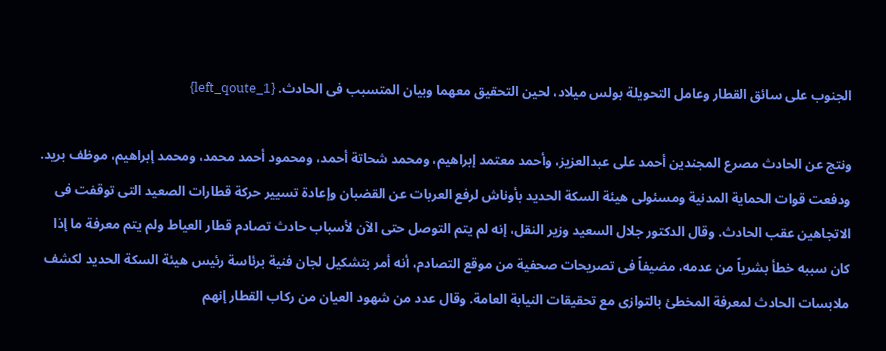الجنوب على سائق القطار وعامل التحويلة بولس ميلاد، لحين التحقيق معهما وبيان المتسبب فى الحادث. {left_qoute_1}

ونتج عن الحادث مصرع المجندين أحمد على عبدالعزيز، وأحمد معتمد إبراهيم، ومحمد شحاتة أحمد، ومحمود أحمد محمد، ومحمد إبراهيم، موظف بريد. ودفعت قوات الحماية المدنية ومسئولى هيئة السكة الحديد بأوناش لرفع العربات عن القضبان وإعادة تسيير حركة قطارات الصعيد التى توقفت فى الاتجاهين عقب الحادث. وقال الدكتور جلال السعيد وزير النقل، إنه لم يتم التوصل حتى الآن لأسباب حادث تصادم قطار العياط ولم يتم معرفة ما إذا كان سببه خطأ بشرياً من عدمه، مضيفاً فى تصريحات صحفية من موقع التصادم، أنه أمر بتشكيل لجان فنية برئاسة رئيس هيئة السكة الحديد لكشف ملابسات الحادث لمعرفة المخطئ بالتوازى مع تحقيقات النيابة العامة. وقال عدد من شهود العيان من ركاب القطار إنهم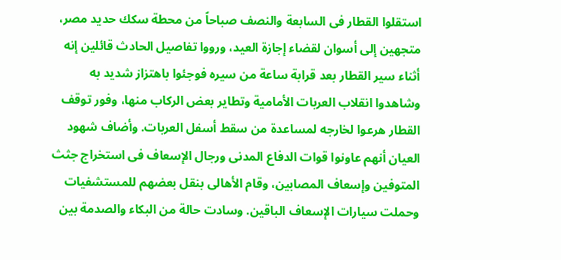استقلوا القطار فى السابعة والنصف صباحاً من محطة سكك حديد مصر، متجهين إلى أسوان لقضاء إجازة العيد، ورووا تفاصيل الحادث قائلين إنه أثناء سير القطار بعد قرابة ساعة من سيره فوجئوا باهتزاز شديد به وشاهدوا انقلاب العربات الأمامية وتطاير بعض الركاب منها، وفور توقف القطار هرعوا لخارجه لمساعدة من سقط أسفل العربات. وأضاف شهود العيان أنهم عاونوا قوات الدفاع المدنى ورجال الإسعاف فى استخراج جثث المتوفين وإسعاف المصابين، وقام الأهالى بنقل بعضهم للمستشفيات وحملت سيارات الإسعاف الباقين. وسادت حالة من البكاء والصدمة بين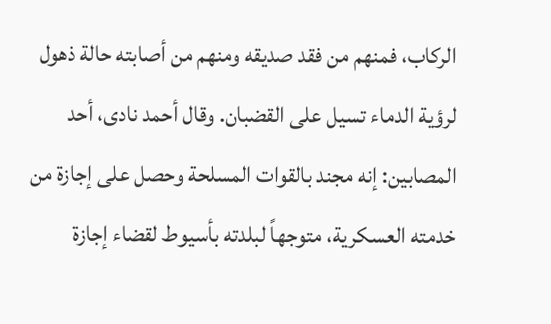الركاب، فمنهم من فقد صديقه ومنهم من أصابته حالة ذهول لرؤية الدماء تسيل على القضبان. وقال أحمد نادى، أحد المصابين: إنه مجند بالقوات المسلحة وحصل على إجازة من خدمته العسكرية، متوجهاً لبلدته بأسيوط لقضاء إجازة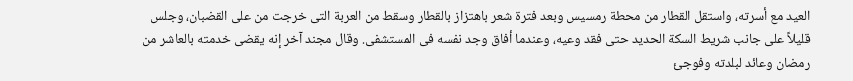العيد مع أسرته، واستقل القطار من محطة رمسيس وبعد فترة شعر باهتزاز بالقطار وسقط من العربة التى خرجت من على القضبان، وجلس قليلاً على جانب شريط السكة الحديد حتى فقد وعيه، وعندما أفاق وجد نفسه فى المستشفى. وقال مجند آخر إنه يقضى خدمته بالعاشر من رمضان وعائد لبلدته وفوجئ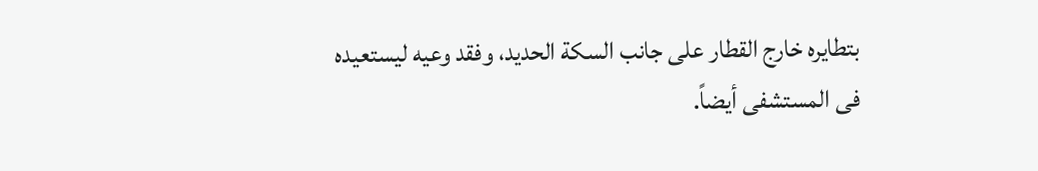بتطايره خارج القطار على جانب السكة الحديد، وفقد وعيه ليستعيده فى المستشفى أيضاً.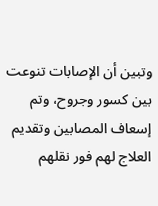وتبين أن الإصابات تنوعت بين كسور وجروح، وتم إسعاف المصابين وتقديم العلاج لهم فور نقلهم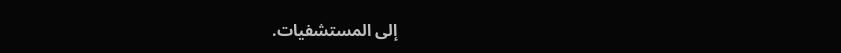إلى المستشفيات.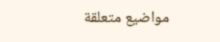مواضيع متعلقة